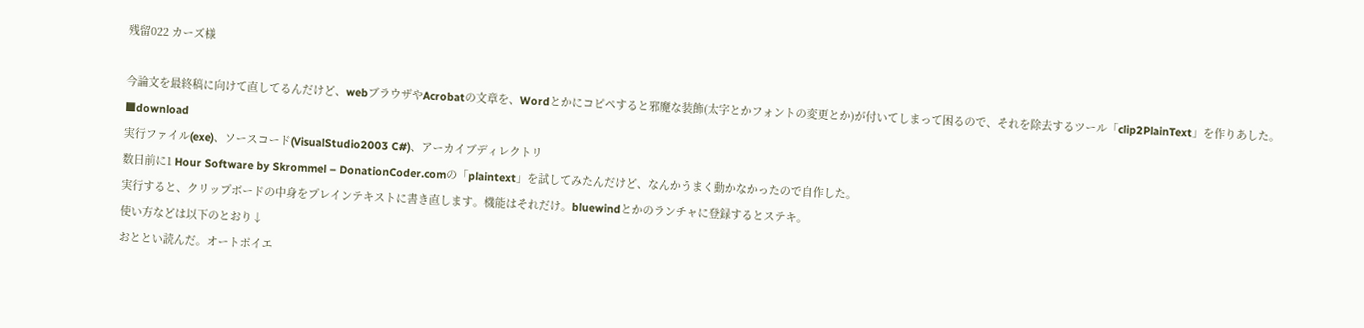残留022 カーズ様

今論文を最終稿に向けて直してるんだけど、webブラウザやAcrobatの文章を、Wordとかにコピペすると邪魔な装飾(太字とかフォントの変更とか)が付いてしまって困るので、それを除去するツール「clip2PlainText」を作りあした。
■download
実行ファイル(exe)、ソースコード(VisualStudio2003 C#)、アーカイブディレクトリ
数日前に1 Hour Software by Skrommel – DonationCoder.comの「plaintext」を試してみたんだけど、なんかうまく動かなかったので自作した。
実行すると、クリップボードの中身をプレインテキストに書き直します。機能はそれだけ。bluewindとかのランチャに登録するとステキ。
使い方などは以下のとおり↓
おととい読んだ。オートポイエ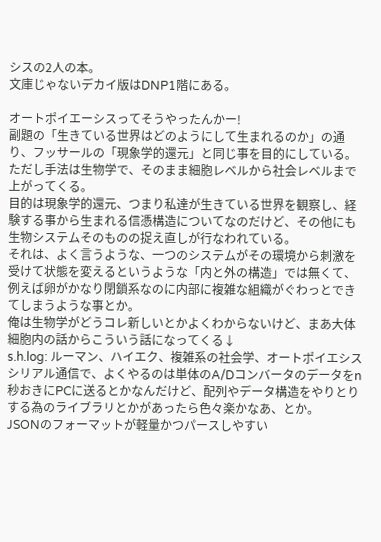シスの2人の本。
文庫じゃないデカイ版はDNP1階にある。

オートポイエーシスってそうやったんかー!
副題の「生きている世界はどのようにして生まれるのか」の通り、フッサールの「現象学的還元」と同じ事を目的にしている。ただし手法は生物学で、そのまま細胞レベルから社会レベルまで上がってくる。
目的は現象学的還元、つまり私達が生きている世界を観察し、経験する事から生まれる信憑構造についてなのだけど、その他にも生物システムそのものの捉え直しが行なわれている。
それは、よく言うような、一つのシステムがその環境から刺激を受けて状態を変えるというような「内と外の構造」では無くて、例えば卵がかなり閉鎖系なのに内部に複雑な組織がぐわっとできてしまうような事とか。
俺は生物学がどうコレ新しいとかよくわからないけど、まあ大体細胞内の話からこういう話になってくる↓
s.h.log: ルーマン、ハイエク、複雑系の社会学、オートポイエシス
シリアル通信で、よくやるのは単体のA/Dコンバータのデータをn秒おきにPCに送るとかなんだけど、配列やデータ構造をやりとりする為のライブラリとかがあったら色々楽かなあ、とか。
JSONのフォーマットが軽量かつパースしやすい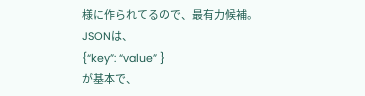様に作られてるので、最有力候補。
JSONは、
{“key”: “value” }
が基本で、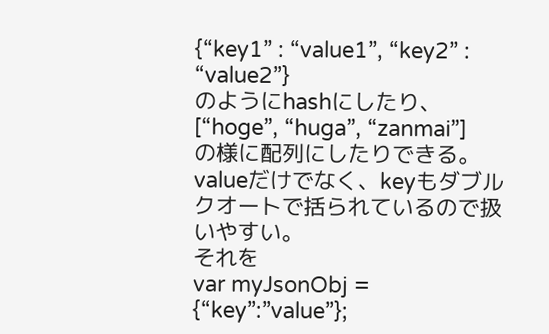{“key1” : “value1”, “key2” : “value2”}
のようにhashにしたり、
[“hoge”, “huga”, “zanmai”]
の様に配列にしたりできる。valueだけでなく、keyもダブルクオートで括られているので扱いやすい。
それを
var myJsonObj = {“key”:”value”};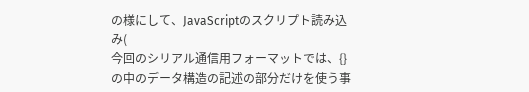の様にして、JavaScriptのスクリプト読み込み(
今回のシリアル通信用フォーマットでは、{}の中のデータ構造の記述の部分だけを使う事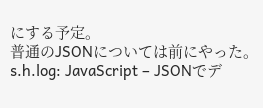にする予定。
普通のJSONについては前にやった。
s.h.log: JavaScript – JSONでデ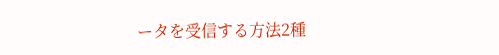ータを受信する方法2種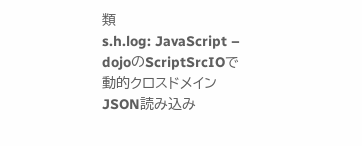類
s.h.log: JavaScript – dojoのScriptSrcIOで動的クロスドメインJSON読み込み